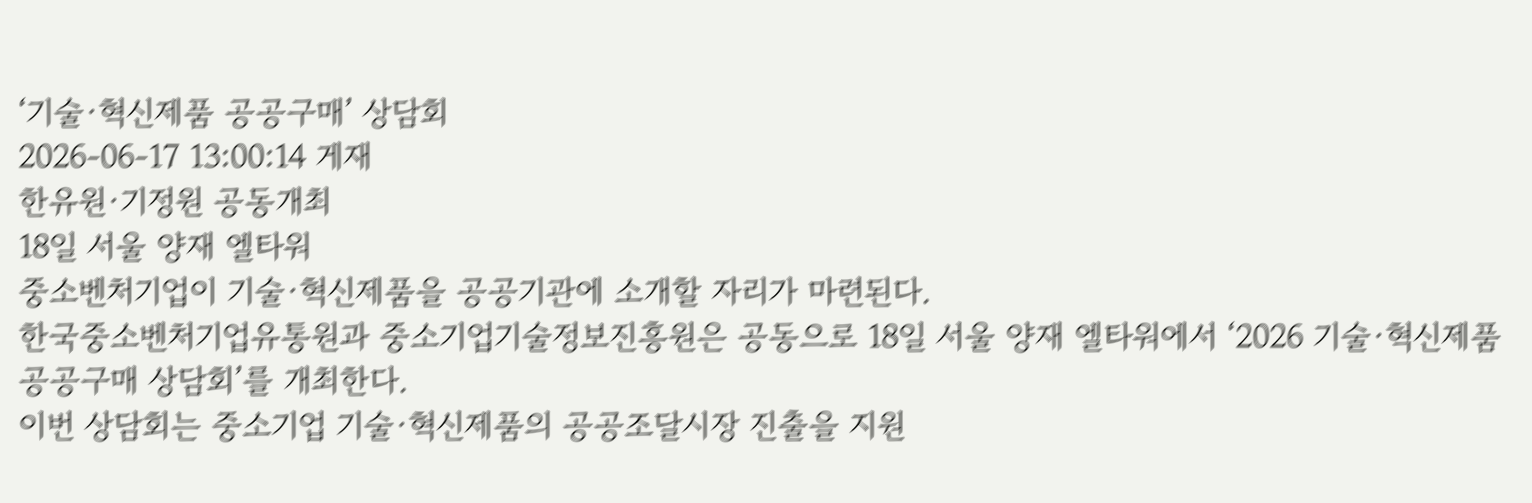‘기술·혁신제품 공공구매’ 상담회
2026-06-17 13:00:14 게재
한유원·기정원 공동개최
18일 서울 양재 엘타워
중소벤처기업이 기술·혁신제품을 공공기관에 소개할 자리가 마련된다.
한국중소벤처기업유통원과 중소기업기술정보진흥원은 공동으로 18일 서울 양재 엘타워에서 ‘2026 기술·혁신제품 공공구매 상담회’를 개최한다.
이번 상담회는 중소기업 기술·혁신제품의 공공조달시장 진출을 지원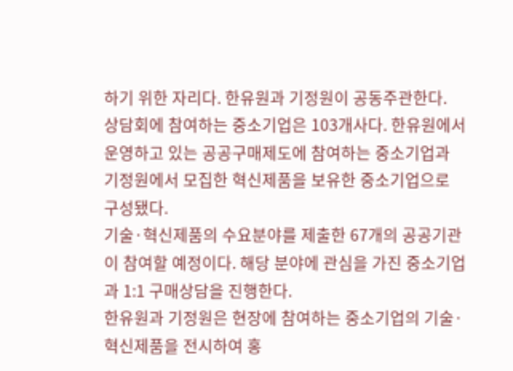하기 위한 자리다. 한유원과 기정원이 공동주관한다.
상담회에 참여하는 중소기업은 103개사다. 한유원에서 운영하고 있는 공공구매제도에 참여하는 중소기업과 기정원에서 모집한 혁신제품을 보유한 중소기업으로 구성됐다.
기술·혁신제품의 수요분야를 제출한 67개의 공공기관이 참여할 예정이다. 해당 분야에 관심을 가진 중소기업과 1:1 구매상담을 진행한다.
한유원과 기정원은 현장에 참여하는 중소기업의 기술·혁신제품을 전시하여 홍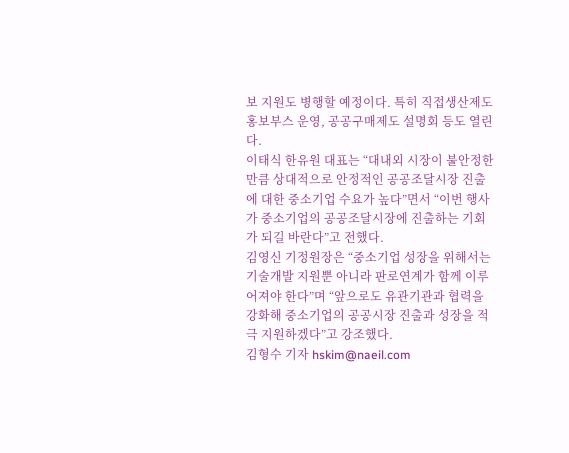보 지원도 병행할 예정이다. 특히 직접생산제도 홍보부스 운영, 공공구매제도 설명회 등도 열린다.
이태식 한유원 대표는 “대내외 시장이 불안정한 만큼 상대적으로 안정적인 공공조달시장 진출에 대한 중소기업 수요가 높다”면서 “이번 행사가 중소기업의 공공조달시장에 진출하는 기회가 되길 바란다”고 전했다.
김영신 기정원장은 “중소기업 성장을 위해서는 기술개발 지원뿐 아니라 판로연계가 함께 이루어져야 한다”며 “앞으로도 유관기관과 협력을 강화해 중소기업의 공공시장 진출과 성장을 적극 지원하겠다”고 강조했다.
김형수 기자 hskim@naeil.com